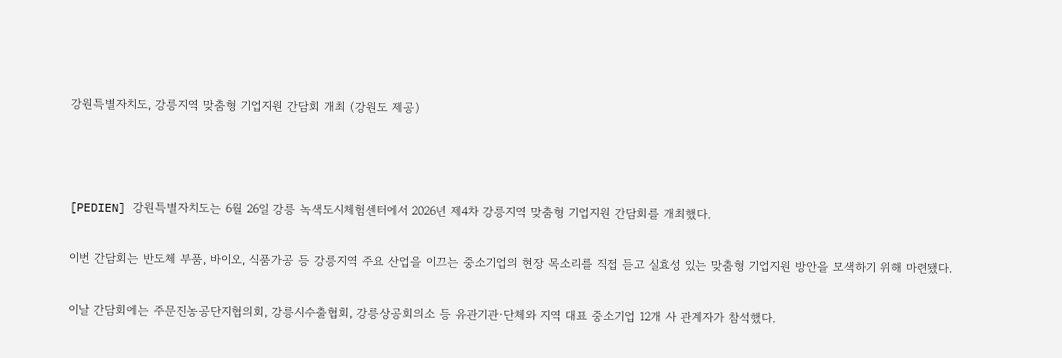강원특별자치도, 강릉지역 맞춤형 기업지원 간담회 개최 (강원도 제공)



[PEDIEN] 강원특별자치도는 6월 26일 강릉 녹색도시체험센터에서 2026년 제4차 강릉지역 맞춤형 기업지원 간담회를 개최했다.

이번 간담회는 반도체 부품, 바이오, 식품가공 등 강릉지역 주요 산업을 이끄는 중소기업의 현장 목소리를 직접 듣고 실효성 있는 맞춤형 기업지원 방안을 모색하기 위해 마련됐다.

이날 간담회에는 주문진농공단지협의회, 강릉시수출협회, 강릉상공회의소 등 유관기관·단체와 지역 대표 중소기업 12개 사 관계자가 참석했다.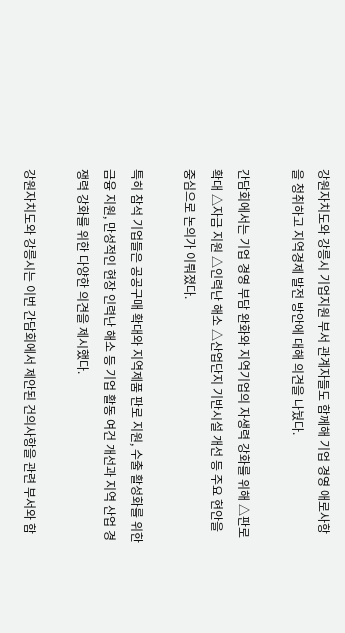강원자치도와 강릉시 기업지원 부서 관계자들도 함께해 기업 경영 애로사항을 청취하고 지역경제 발전 방안에 대해 의견을 나눴다.

간담회에서는 기업 경영 부담 완화와 지역기업의 자생력 강화를 위해 △판로 확대 △자금 지원 △인력난 해소 △산업단지 기반시설 개선 등 주요 현안을 중심으로 논의가 이뤄졌다.

특히 참석 기업들은 공공구매 확대와 지역제품 판로 지원, 수출 활성화를 위한 금융 지원, 만성적인 현장 인력난 해소 등 기업 활동 여건 개선과 지역 산업 경쟁력 강화를 위한 다양한 의견을 제시했다.

강원자치도와 강릉시는 이번 간담회에서 제안된 건의사항을 관련 부서와 함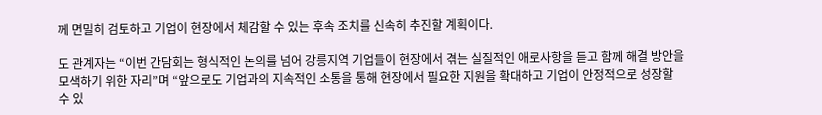께 면밀히 검토하고 기업이 현장에서 체감할 수 있는 후속 조치를 신속히 추진할 계획이다.

도 관계자는 “이번 간담회는 형식적인 논의를 넘어 강릉지역 기업들이 현장에서 겪는 실질적인 애로사항을 듣고 함께 해결 방안을 모색하기 위한 자리”며 “앞으로도 기업과의 지속적인 소통을 통해 현장에서 필요한 지원을 확대하고 기업이 안정적으로 성장할 수 있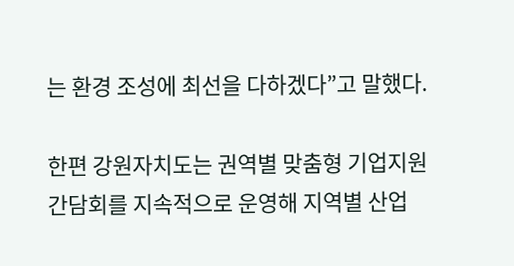는 환경 조성에 최선을 다하겠다”고 말했다.

한편 강원자치도는 권역별 맞춤형 기업지원 간담회를 지속적으로 운영해 지역별 산업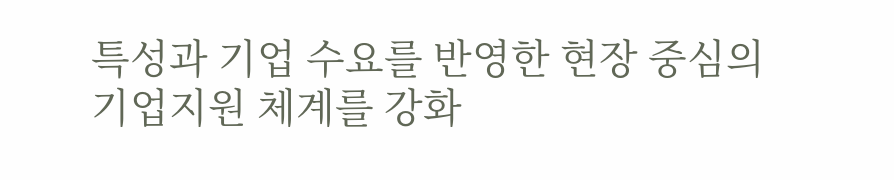특성과 기업 수요를 반영한 현장 중심의 기업지원 체계를 강화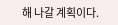해 나갈 계획이다.